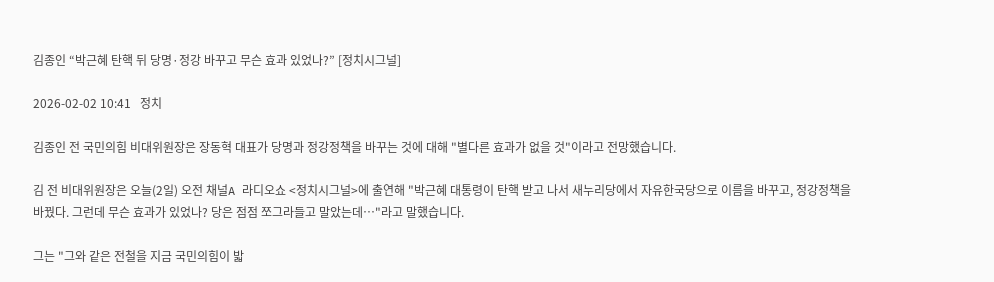김종인 “박근혜 탄핵 뒤 당명·정강 바꾸고 무슨 효과 있었나?” [정치시그널]

2026-02-02 10:41   정치

김종인 전 국민의힘 비대위원장은 장동혁 대표가 당명과 정강정책을 바꾸는 것에 대해 "별다른 효과가 없을 것"이라고 전망했습니다.

김 전 비대위원장은 오늘(2일) 오전 채널A 라디오쇼 <정치시그널>에 출연해 "박근혜 대통령이 탄핵 받고 나서 새누리당에서 자유한국당으로 이름을 바꾸고, 정강정책을 바꿨다. 그런데 무슨 효과가 있었나? 당은 점점 쪼그라들고 말았는데…"라고 말했습니다.

그는 "그와 같은 전철을 지금 국민의힘이 밟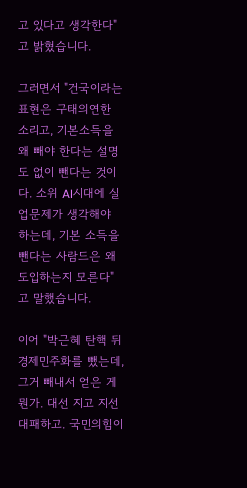고 있다고 생각한다"고 밝혔습니다.

그러면서 "건국이라는 표현은 구태의연한 소리고, 기본소득을 왜 빼야 한다는 설명도 없이 뺀다는 것이다. 소위 AI시대에 실업문제가 생각해야 하는데, 기본 소득을 뺀다는 사람드은 왜 도입하는지 모른다"고 말했습니다.

이어 "박근혜 탄핵 뒤 경제민주화를 뺐는데, 그거 빼내서 얻은 게 뭔가. 대선 지고 지선 대패하고. 국민의힘이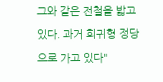그와 같은 전철을 밟고 있다. 과거 회귀형 정당으로 가고 있다"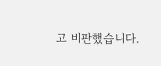고 비판했습니다.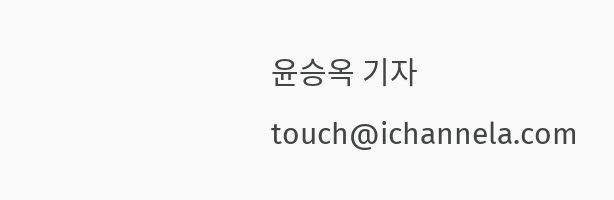윤승옥 기자 touch@ichannela.com